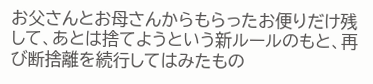お父さんとお母さんからもらったお便りだけ残して、あとは捨てようという新ルールのもと、再び断捨離を続行してはみたもの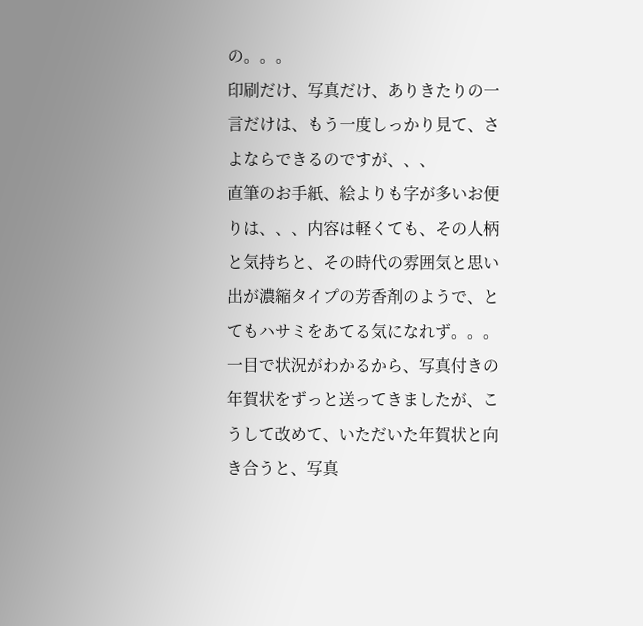の。。。
印刷だけ、写真だけ、ありきたりの一言だけは、もう一度しっかり見て、さよならできるのですが、、、
直筆のお手紙、絵よりも字が多いお便りは、、、内容は軽くても、その人柄と気持ちと、その時代の雰囲気と思い出が濃縮タイプの芳香剤のようで、とてもハサミをあてる気になれず。。。
一目で状況がわかるから、写真付きの年賀状をずっと送ってきましたが、こうして改めて、いただいた年賀状と向き合うと、写真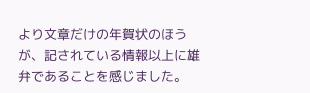より文章だけの年賀状のほうが、記されている情報以上に雄弁であることを感じました。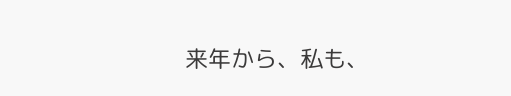来年から、私も、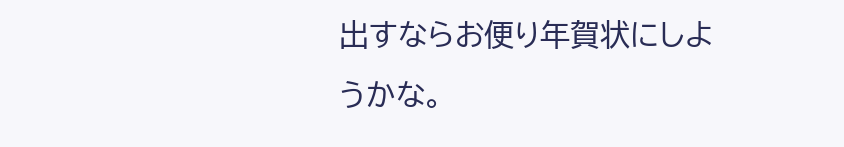出すならお便り年賀状にしようかな。